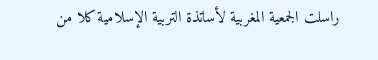راسلت الجمعية المغربية لأساتذة التربية الإسلامية كلا من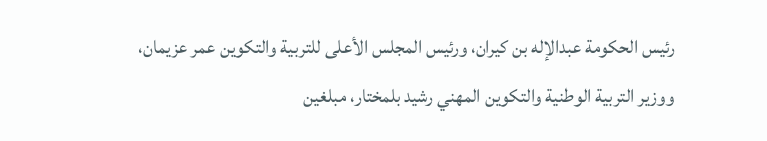رئيس الحكومة عبدالإله بن كيران، ورئيس المجلس الأعلى للتربية والتكوين عمر عزيمان، ووزير التربية الوطنية والتكوين المهني رشيد بلمختار، مبلغين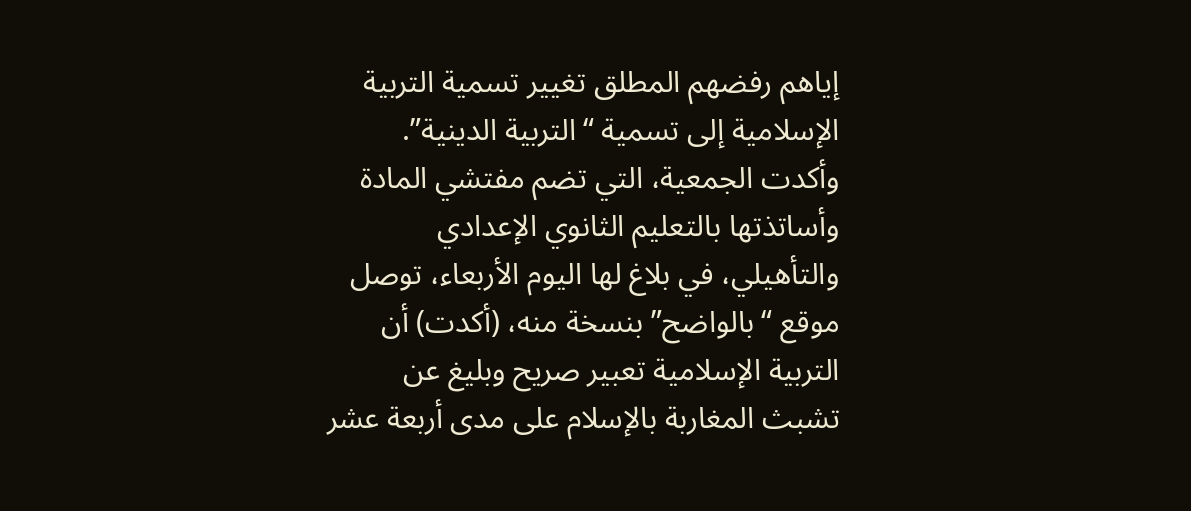إياهم رفضهم المطلق تغيير تسمية التربية الإسلامية إلى تسمية “التربية الدينية”.
وأكدت الجمعية، التي تضم مفتشي المادة وأساتذتها بالتعليم الثانوي الإعدادي والتأهيلي، في بلاغ لها اليوم الأربعاء، توصل موقع “بالواضح” بنسخة منه، (أكدت) أن التربية الإسلامية تعبير صريح وبليغ عن تشبث المغاربة بالإسلام على مدى أربعة عشر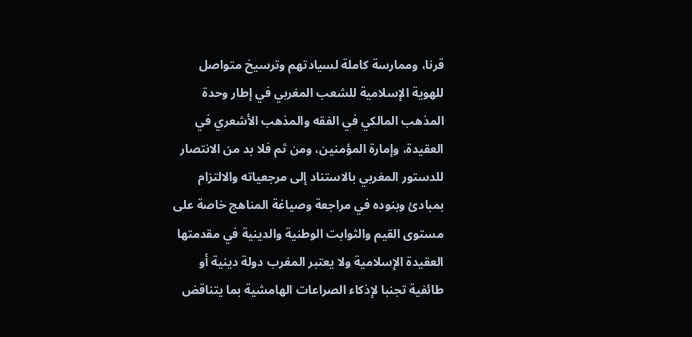قرنا، وممارسة كاملة لسيادتهم وترسيخ متواصل للهوية الإسلامية للشعب المغربي في إطار وحدة المذهب المالكي في الفقه والمذهب الأشعري في العقيدة، وإمارة المؤمنين، ومن ثم فلا بد من الانتصار للدستور المغربي بالاستناد إلى مرجعياته والالتزام بمبادئ وبنوده في مراجعة وصياغة المناهج خاصة على مستوى القيم والثوابت الوطنية والدينية في مقدمتها العقيدة الإسلامية ولا يعتبر المغرب دولة دينية أو طائفية تجنبا لإذكاء الصراعات الهامشية بما يتناقض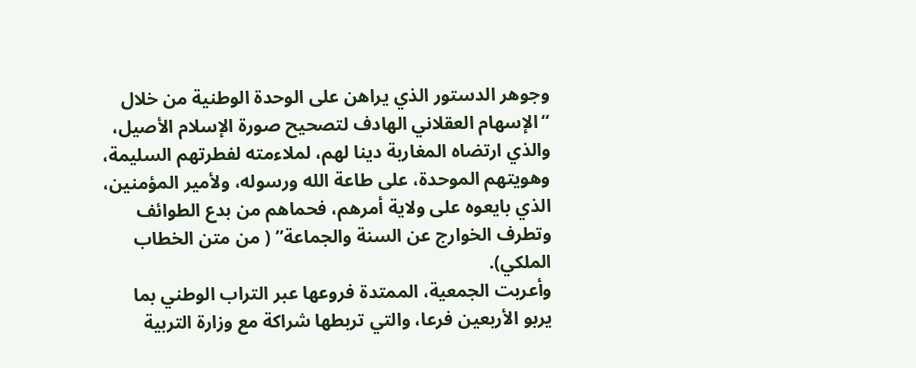وجوهر الدستور الذي يراهن على الوحدة الوطنية من خلال “الإسهام العقلاني الهادف لتصحيح صورة الإسلام الأصيل، والذي ارتضاه المغاربة دينا لهم، لملاءمته لفطرتهم السليمة، وهويتهم الموحدة، على طاعة الله ورسوله، ولأمير المؤمنين، الذي بايعوه على ولاية أمرهم، فحماهم من بدع الطوائف وتطرف الخوارج عن السنة والجماعة” ( من متن الخطاب الملكي).
وأعربت الجمعية، الممتدة فروعها عبر التراب الوطني بما يربو الأربعين فرعا، والتي تربطها شراكة مع وزارة التربية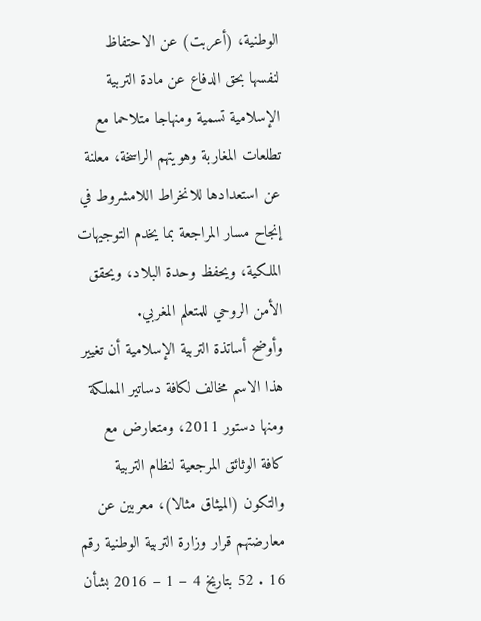الوطنية، (أعربت) عن الاحتفاظ لنفسها بحق الدفاع عن مادة التربية الإسلامية تسمية ومنهاجا متلاحما مع تطلعات المغاربة وهويتهم الراسخة، معلنة عن استعدادها للانخراط اللامشروط في إنجاح مسار المراجعة بما يخدم التوجيهات الملكية، ويحفظ وحدة البلاد، ويحقق الأمن الروحي للمتعلم المغربي.
وأوضح أساتذة التربية الإسلامية أن تغيير هذا الاسم مخالف لكافة دساتير المملكة ومنها دستور 2011، ومتعارض مع كافة الوثائق المرجعية لنظام التربية والتكون (الميثاق مثالا)، معربين عن معارضتهم قرار وزارة التربية الوطنية رقم 16 . 52 بتاريخ 4 – 1 – 2016 بشأن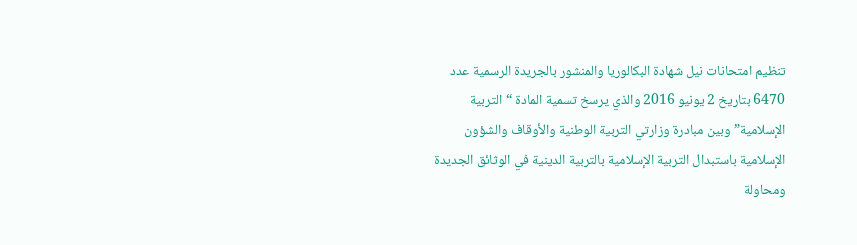تنظيم امتحانات نيل شهادة البكالوريا والمنشور بالجريدة الرسمية عدد 6470 بتاريخ 2 يونيو 2016 والذي يرسخ تسمية المادة “التربية الإسلامية” وبين مبادرة وزارتي التربية الوطنية والأوقاف والشؤون الإسلامية باستبدال التربية الإسلامية بالتربية الدينية في الوثائق الجديدة ومحاولة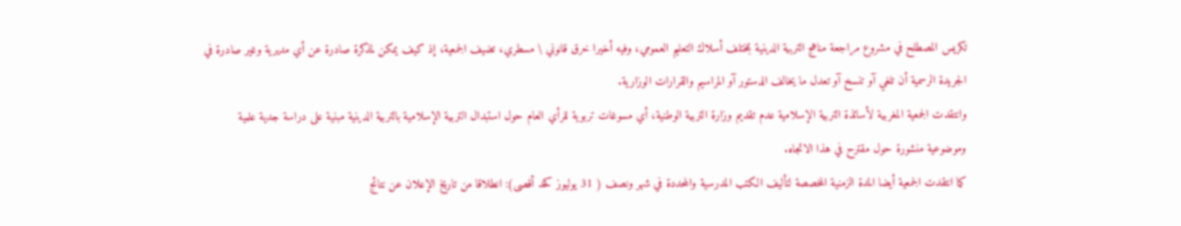تكريس المصطلح في مشروع مراجعة مناهج التربية الدينية بمختلف أسلاك التعليم العمومي، وفيه أخيرا خرق قانوني \ مسطري، تضيف الجمعية، إذ كيف يمكن لمذكرة صادرة عن أي مديرية وغير صادرة في الجريدة الرسمية أن تلغي آو تنسخ آو تعدل ما يخالف الدستور آو المراسيم والقرارات الوزارية.
وانتقدت الجمعية المغربية لأساتذة التربية الإسلامية عدم تقديم وزارة التربية الوطنية، أي مسوغات تربوية للرأي العام حول استبدال التربية الإسلامية بالتربية الدينية مبنية على دراسة جدية علمية وموضوعية منشورة حول مقترح في هذا الاتجاه.
كما انتقدت الجمعية أيضا المدة الزمنية المخصصة لتأليف الكتب المدرسية والمحددة في شهر ونصف ( 31 يوليوز كحد أقصى): انطلاقا من تاريخ الإعلان عن نتائج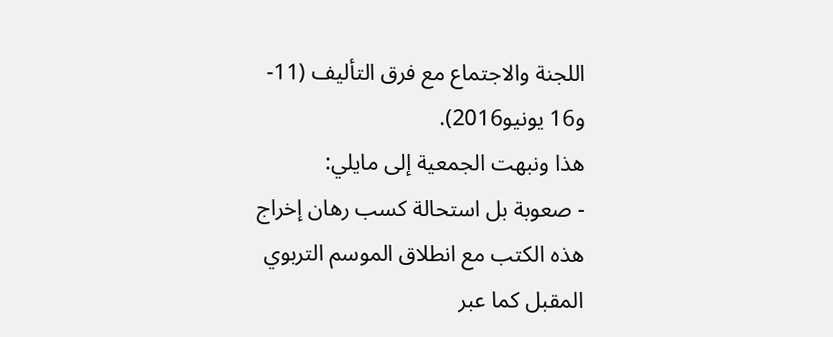اللجنة والاجتماع مع فرق التأليف (11- و16 يونيو2016).
هذا ونبهت الجمعية إلى مايلي:
- صعوبة بل استحالة كسب رهان إخراج هذه الكتب مع انطلاق الموسم التربوي المقبل كما عبر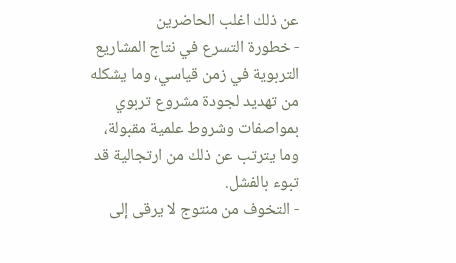عن ذلك اغلب الحاضرين
- خطورة التسرع في نتاج المشاريع التربوية في زمن قياسي، وما يشكله من تهديد لجودة مشروع تربوي بمواصفات وشروط علمية مقبولة، وما يترتب عن ذلك من ارتجالية قد تبوء بالفشل.
- التخوف من منتوج لا يرقى إلى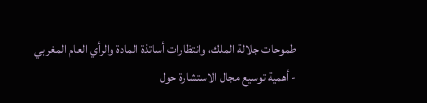طموحات جلالة الملك، وانتظارات أساتذة المادة والرأي العام المغربي
- أهمية توسيع مجال الاستشارة حول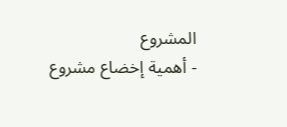المشروع
- أهمية إخضاع مشروع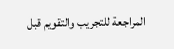المراجعة للتجريب والتقويم قبل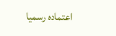اعتماده رسميا